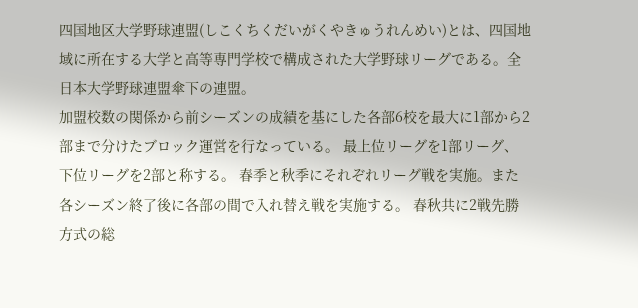四国地区大学野球連盟(しこくちくだいがくやきゅうれんめい)とは、四国地域に所在する大学と高等専門学校で構成された大学野球リーグである。全日本大学野球連盟傘下の連盟。
加盟校数の関係から前シーズンの成績を基にした各部6校を最大に1部から2部まで分けたブロック運営を行なっている。 最上位リーグを1部リーグ、下位リーグを2部と称する。 春季と秋季にそれぞれリーグ戦を実施。また各シーズン終了後に各部の間で入れ替え戦を実施する。 春秋共に2戦先勝方式の総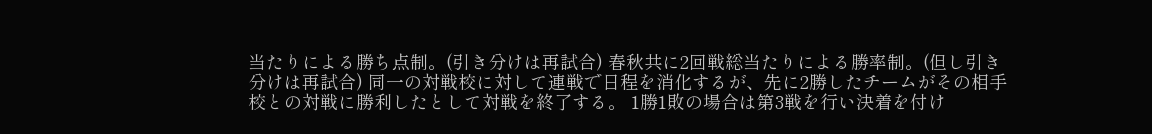当たりによる勝ち点制。(引き分けは再試合) 春秋共に2回戦総当たりによる勝率制。(但し引き分けは再試合) 同一の対戦校に対して連戦で日程を消化するが、先に2勝したチームがその相手校との対戦に勝利したとして対戦を終了する。 1勝1敗の場合は第3戦を行い決着を付け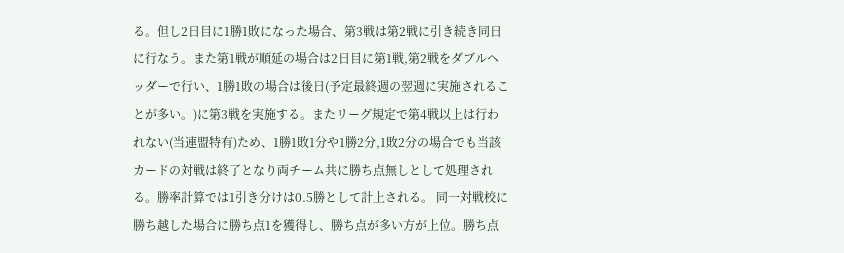る。但し2日目に1勝1敗になった場合、第3戦は第2戦に引き続き同日に行なう。また第1戦が順延の場合は2日目に第1戦,第2戦をダブルヘッダーで行い、1勝1敗の場合は後日(予定最終週の翌週に実施されることが多い。)に第3戦を実施する。またリーグ規定で第4戦以上は行われない(当連盟特有)ため、1勝1敗1分や1勝2分,1敗2分の場合でも当該カードの対戦は終了となり両チーム共に勝ち点無しとして処理される。勝率計算では1引き分けは0.5勝として計上される。 同一対戦校に勝ち越した場合に勝ち点1を獲得し、勝ち点が多い方が上位。勝ち点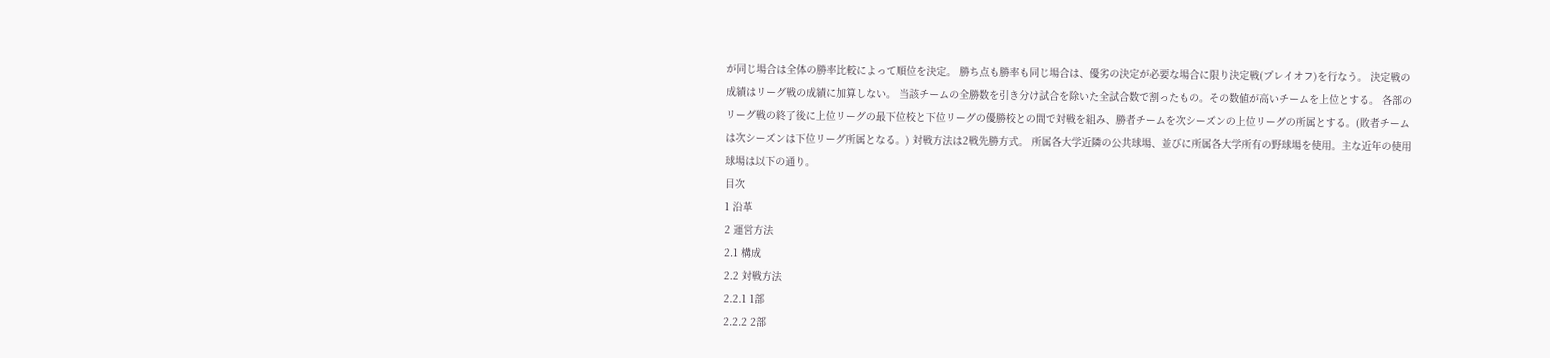が同じ場合は全体の勝率比較によって順位を決定。 勝ち点も勝率も同じ場合は、優劣の決定が必要な場合に限り決定戦(プレイオフ)を行なう。 決定戦の成績はリーグ戦の成績に加算しない。 当該チームの全勝数を引き分け試合を除いた全試合数で割ったもの。その数値が高いチームを上位とする。 各部のリーグ戦の終了後に上位リーグの最下位校と下位リーグの優勝校との間で対戦を組み、勝者チームを次シーズンの上位リーグの所属とする。(敗者チームは次シーズンは下位リーグ所属となる。) 対戦方法は2戦先勝方式。 所属各大学近隣の公共球場、並びに所属各大学所有の野球場を使用。主な近年の使用球場は以下の通り。
目次
1 沿革
2 運営方法
2.1 構成
2.2 対戦方法
2.2.1 1部
2.2.2 2部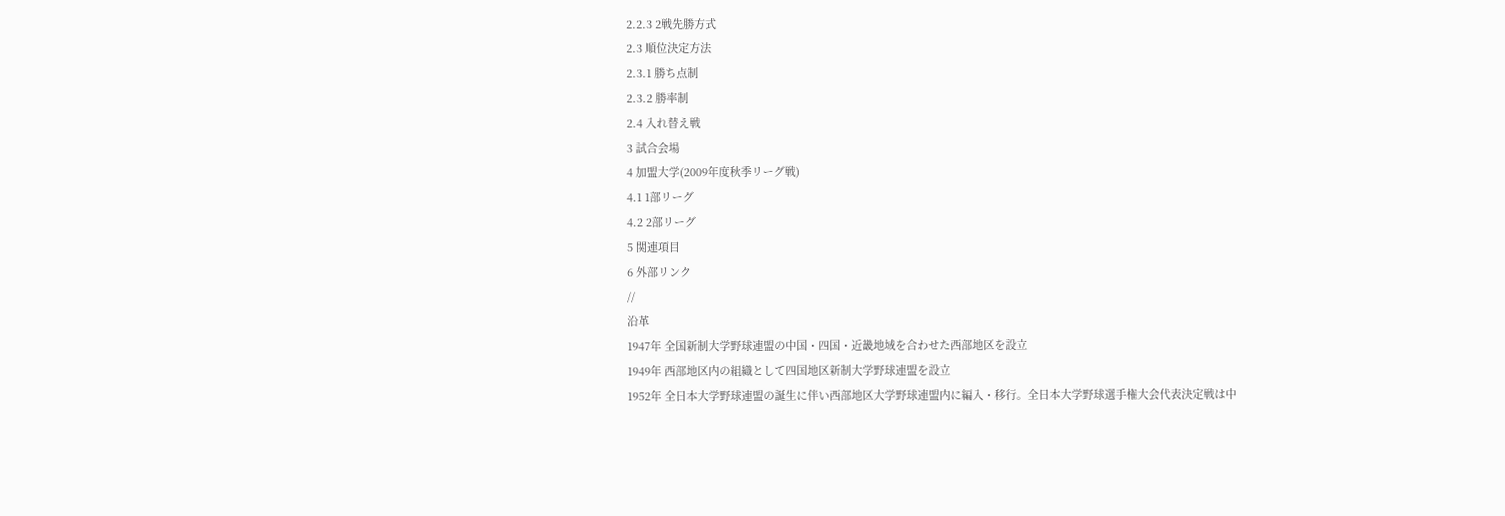2.2.3 2戦先勝方式
2.3 順位決定方法
2.3.1 勝ち点制
2.3.2 勝率制
2.4 入れ替え戦
3 試合会場
4 加盟大学(2009年度秋季リーグ戦)
4.1 1部リーグ
4.2 2部リーグ
5 関連項目
6 外部リンク
//
沿革
1947年 全国新制大学野球連盟の中国・四国・近畿地域を合わせた西部地区を設立
1949年 西部地区内の組織として四国地区新制大学野球連盟を設立
1952年 全日本大学野球連盟の誕生に伴い西部地区大学野球連盟内に編入・移行。全日本大学野球選手権大会代表決定戦は中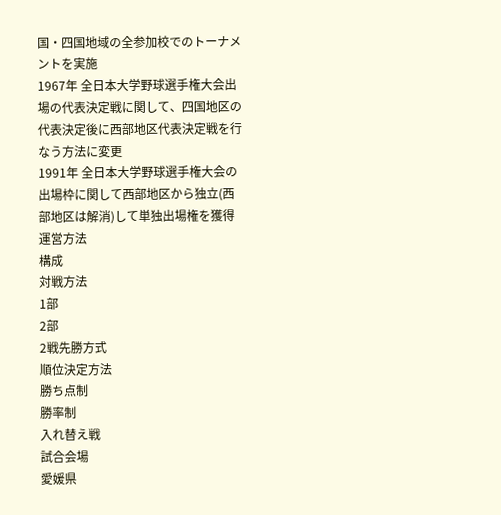国・四国地域の全参加校でのトーナメントを実施
1967年 全日本大学野球選手権大会出場の代表決定戦に関して、四国地区の代表決定後に西部地区代表決定戦を行なう方法に変更
1991年 全日本大学野球選手権大会の出場枠に関して西部地区から独立(西部地区は解消)して単独出場権を獲得
運営方法
構成
対戦方法
1部
2部
2戦先勝方式
順位決定方法
勝ち点制
勝率制
入れ替え戦
試合会場
愛媛県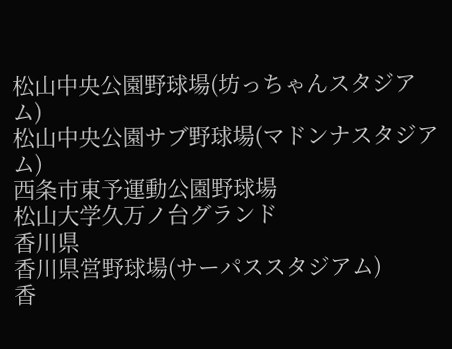松山中央公園野球場(坊っちゃんスタジアム)
松山中央公園サブ野球場(マドンナスタジアム)
西条市東予運動公園野球場
松山大学久万ノ台グランド
香川県
香川県営野球場(サーパススタジアム)
香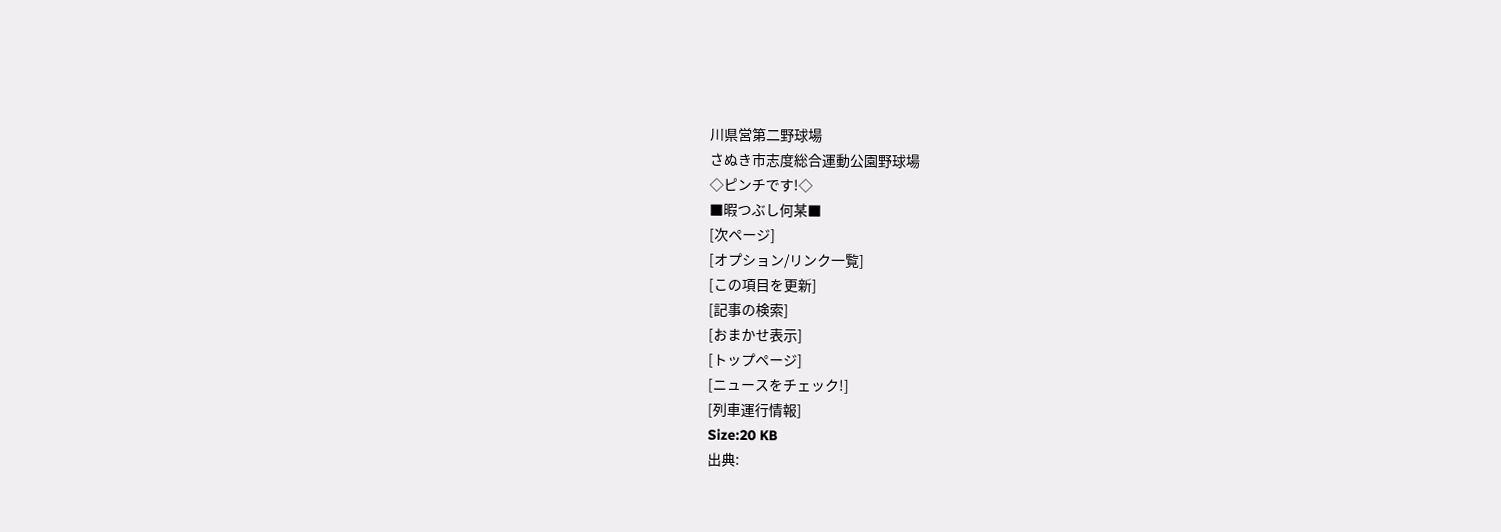川県営第二野球場
さぬき市志度総合運動公園野球場
◇ピンチです!◇
■暇つぶし何某■
[次ページ]
[オプション/リンク一覧]
[この項目を更新]
[記事の検索]
[おまかせ表示]
[トップページ]
[ニュースをチェック!]
[列車運行情報]
Size:20 KB
出典: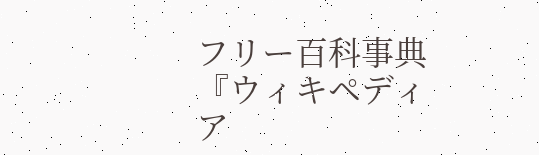フリー百科事典『ウィキペディア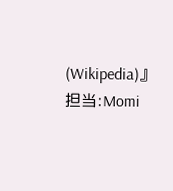(Wikipedia)』
担当:Momi